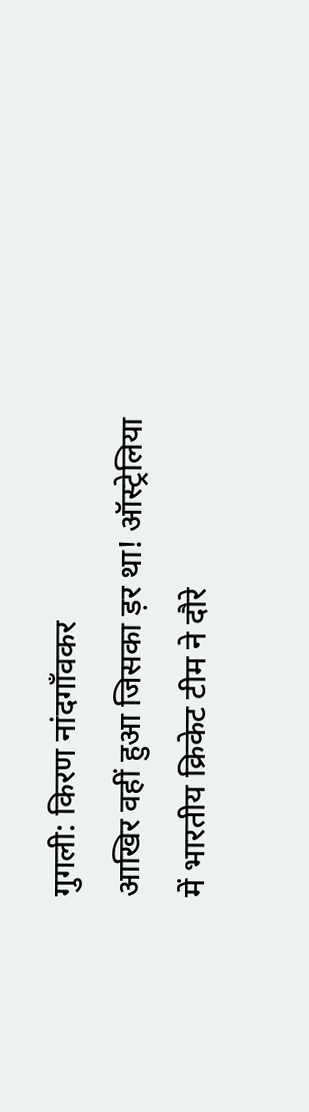गुगली: किरण नांदगाँवकर
आखिर वहीं हुआ जिसका ड़र था! ऑस्ट्रेलिया में भारतीय क्रिकेट टीम ने दौरे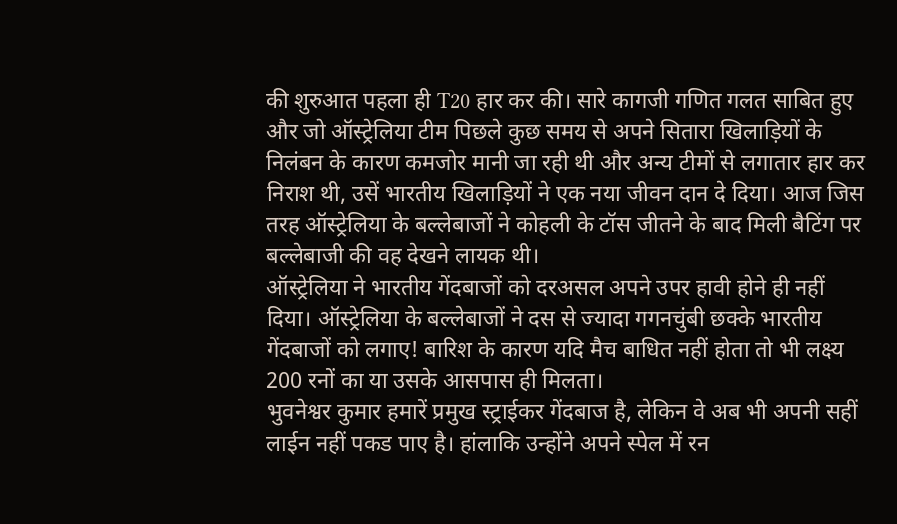की शुरुआत पहला ही T20 हार कर की। सारे कागजी गणित गलत साबित हुए और जो ऑस्ट्रेलिया टीम पिछले कुछ समय से अपने सितारा खिलाड़ियों के निलंबन के कारण कमजोर मानी जा रही थी और अन्य टीमों से लगातार हार कर निराश थी, उसें भारतीय खिलाड़ियों ने एक नया जीवन दान दे दिया। आज जिस तरह ऑस्ट्रेलिया के बल्लेबाजों ने कोहली के टॉस जीतने के बाद मिली बैटिंग पर बल्लेबाजी की वह देखने लायक थी।
ऑस्ट्रेलिया ने भारतीय गेंदबाजों को दरअसल अपने उपर हावी होने ही नहीं दिया। ऑस्ट्रेलिया के बल्लेबाजों ने दस से ज्यादा गगनचुंबी छक्के भारतीय गेंदबाजों को लगाए! बारिश के कारण यदि मैच बाधित नहीं होता तो भी लक्ष्य 200 रनों का या उसके आसपास ही मिलता।
भुवनेश्वर कुमार हमारें प्रमुख स्ट्राईकर गेंदबाज है, लेकिन वे अब भी अपनी सहीं लाईन नहीं पकड पाए है। हांलाकि उन्होंने अपने स्पेल में रन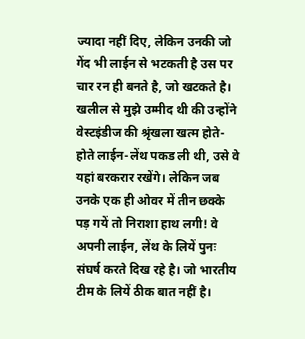ज्यादा नहीं दिए, लेकिन उनकी जो गेंद भी लाईन से भटकती है उस पर चार रन ही बनते है, जो खटकते है। खलील से मुझे उम्मीद थी की उन्होंने वेस्टइंडीज की श्रृंखला खत्म होते-होते लाईन-लेंथ पकड ली थी, उसे वे यहां बरकरार रखेंगे। लेकिन जब उनके एक ही ओवर में तीन छक्के पड़ गयें तो निराशा हाथ लगी! वे अपनी लाईन, लेंथ के लियें पुनः संघर्ष करते दिख रहे है। जो भारतीय टीम के लियें ठीक बात नहीं है।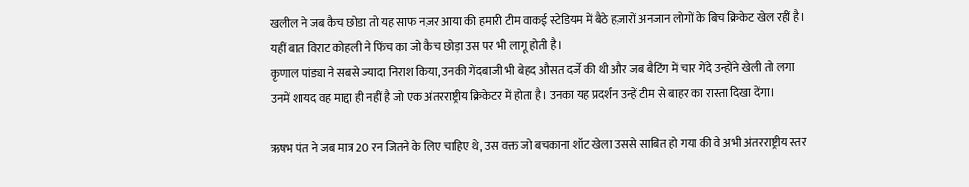खलील ने जब कैच छोडा तो यह साफ नज़र आया की हमारी टीम वाकई स्टेडियम में बैठे हज़ारों अनजान लोगों के बिच क्रिकेट खेल रहीं है। यहीं बात विराट कोहली ने फिंच का जो कैच छोड़ा उस पर भी लागू होती है।
कृणाल पांड्या ने सबसे ज्यादा निराश किया, उनकी गेंदबाजी भी बेहद औसत दर्जे की थी और जब बैटिंग में चार गेंदे उन्होंने खेली तो लगा उनमें शायद वह माद्दा ही नहीं है जो एक अंतरराष्ट्रीय क्रिकेटर में होता है। उनका यह प्रदर्शन उन्हें टीम से बाहर का रास्ता दिखा देंगा।

ऋषभ पंत ने जब मात्र 20 रन जितने के लिए चाहिए थे, उस वक्त जो बचकाना शॉट खेला उससे साबित हो गया की वे अभी अंतरराष्ट्रीय स्तर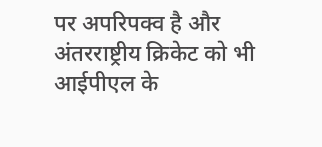पर अपरिपक्व है और अंतरराष्ट्रीय क्रिकेट को भी आईपीएल के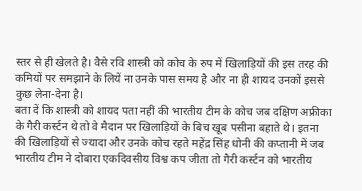स्तर से ही खेलते है। वैसे रवि शास्त्री को कोच के रुप में खिलाड़ियों की इस तरह की कमियों पर समझाने के लियें ना उनके पास समय है और ना ही शायद उनकों इससे कुछ लेना-देना है।
बता दें कि शास्त्री को शायद पता नहीं की भारतीय टीम के कोच जब दक्षिण अफ्रीका के गैरी कर्स्टन थे तो वे मैदान पर खिलाड़ियों के बिच खूब पसीना बहाते थे। इतना की खिलाड़ियों से ज्यादा और उनके कोच रहते महेंद्र सिंह धोनी की कप्तानी में जब भारतीय टीम ने दोबारा एकदिवसीय विश्व कप जीता तो गैरी कर्स्टन को भारतीय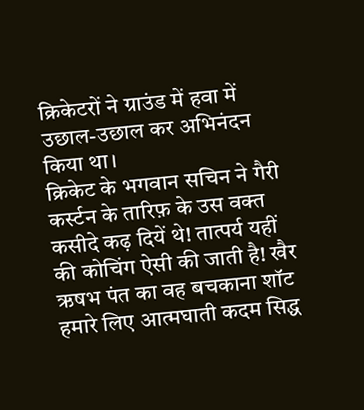क्रिकेटरों ने ग्राउंड में हवा में उछाल-उछाल कर अभिनंदन किया था।
क्रिकेट के भगवान सचिन ने गैरी कर्स्टन के तारिफ़ के उस वक्त कसीदे कढ़ दियें थे! तात्पर्य यहीं की कोचिंग ऐसी की जाती है! खैर ऋषभ पंत का वह बचकाना शॉट हमारे लिए आत्मघाती कदम सिद्ध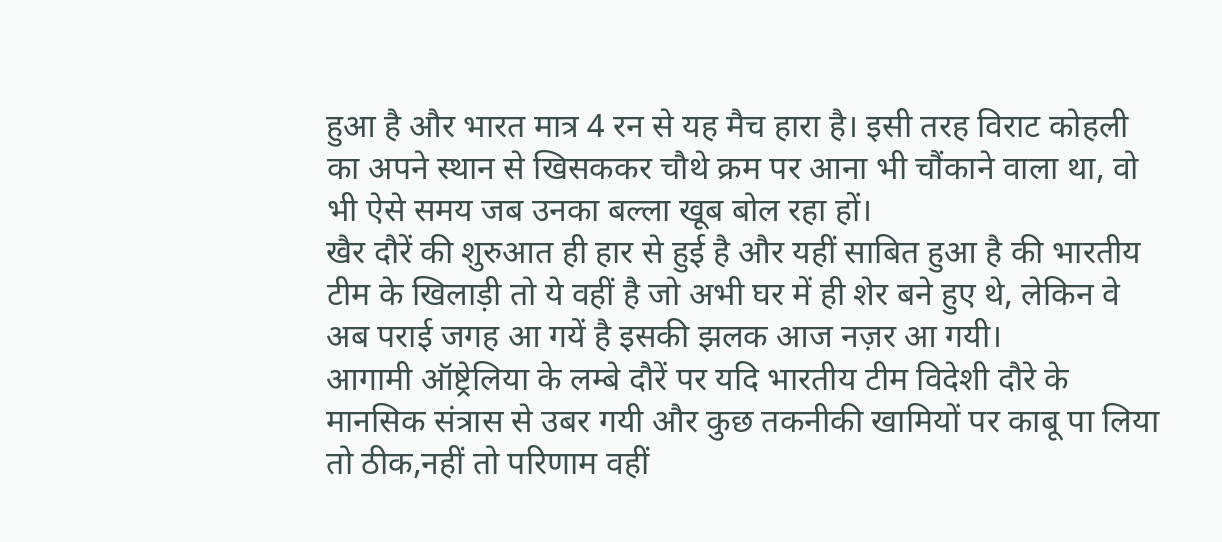हुआ है और भारत मात्र 4 रन से यह मैच हारा है। इसी तरह विराट कोहली का अपने स्थान से खिसककर चौथे क्रम पर आना भी चौंकाने वाला था, वो भी ऐसे समय जब उनका बल्ला खूब बोल रहा हों।
खैर दौरें की शुरुआत ही हार से हुई है और यहीं साबित हुआ है की भारतीय टीम के खिलाड़ी तो ये वहीं है जो अभी घर में ही शेर बने हुए थे, लेकिन वे अब पराई जगह आ गयें है इसकी झलक आज नज़र आ गयी।
आगामी ऑष्ट्रेलिया के लम्बे दौरें पर यदि भारतीय टीम विदेशी दौरे के मानसिक संत्रास से उबर गयी और कुछ तकनीकी खामियों पर काबू पा लिया तो ठीक,नहीं तो परिणाम वहीं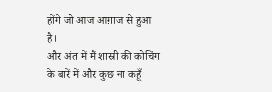होंगे जो आज आग़ाज से हुआ है।
और अंत में मैं शास्री की कोचिंग के बारें में और कुछ ना कहूँ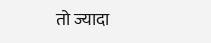तो ज्यादा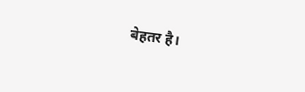बेहतर है।